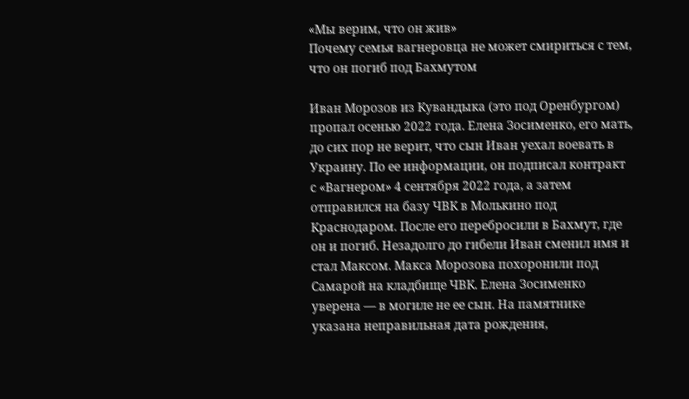«Мы верим, что он жив»
Почему семья вагнеровца не может смириться с тем, что он погиб под Бахмутом

Иван Морозов из Кувандыка (это под Оренбургом) пропал осенью 2022 года. Елена Зосименко, его мать, до сих пор не верит, что сын Иван уехал воевать в Украину. По ее информации, он подписал контракт с «Вагнером» 4 сентября 2022 года, а затем отправился на базу ЧВК в Молькино под Краснодаром. После его перебросили в Бахмут, где он и погиб. Незадолго до гибели Иван сменил имя и стал Максом. Макса Морозова похоронили под Самарой на кладбище ЧВК. Елена Зосименко уверена — в могиле не ее сын. На памятнике указана неправильная дата рождения,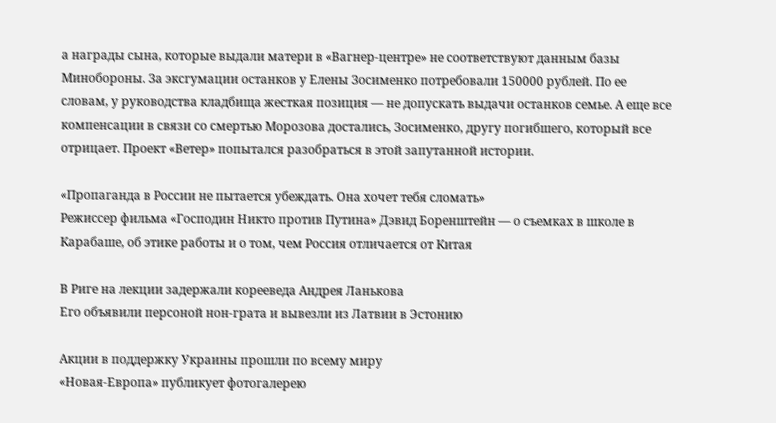а награды сына, которые выдали матери в «Вагнер-центре» не соответствуют данным базы Минобороны. За эксгумации останков у Елены Зосименко потребовали 150000 рублей. По ее словам, у руководства кладбища жесткая позиция — не допускать выдачи останков семье. А еще все компенсации в связи со смертью Морозова достались, Зосименко, другу погибшего, который все отрицает. Проект «Ветер» попытался разобраться в этой запутанной истории.

«Пропаганда в России не пытается убеждать. Она хочет тебя сломать»
Режиссер фильма «Господин Никто против Путина» Дэвид Боренштейн — о съемках в школе в Карабаше, об этике работы и о том, чем Россия отличается от Китая

В Риге на лекции задержали корееведа Андрея Ланькова
Его объявили персоной нон-грата и вывезли из Латвии в Эстонию

Акции в поддержку Украины прошли по всему миру
«Новая-Европа» публикует фотогалерею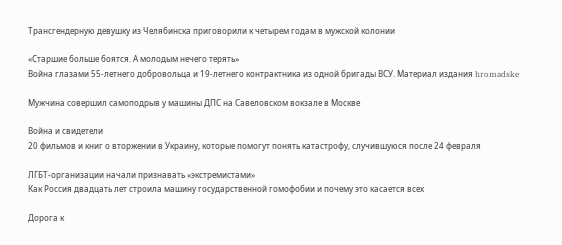Трансгендерную девушку из Челябинска приговорили к четырем годам в мужской колонии

«Старшие больше боятся. А молодым нечего терять»
Война глазами 55-летнего добровольца и 19-летнего контрактника из одной бригады ВСУ. Материал издания hromadske

Мужчина совершил самоподрыв у машины ДПС на Савеловском вокзале в Москве

Война и свидетели
20 фильмов и книг о вторжении в Украину, которые помогут понять катастрофу, случившуюся после 24 февраля

ЛГБТ-организации начали признавать «экстремистами»
Как Россия двадцать лет строила машину государственной гомофобии и почему это касается всех

Дорога к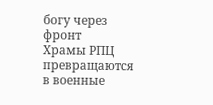богу через фронт
Храмы РПЦ превращаются в военные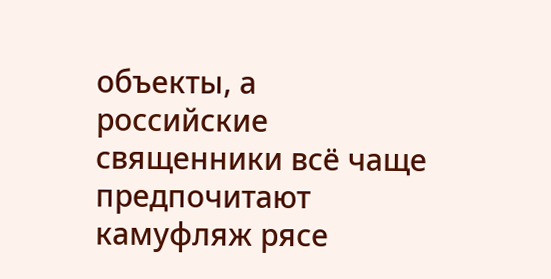объекты, а российские священники всё чаще предпочитают камуфляж рясе